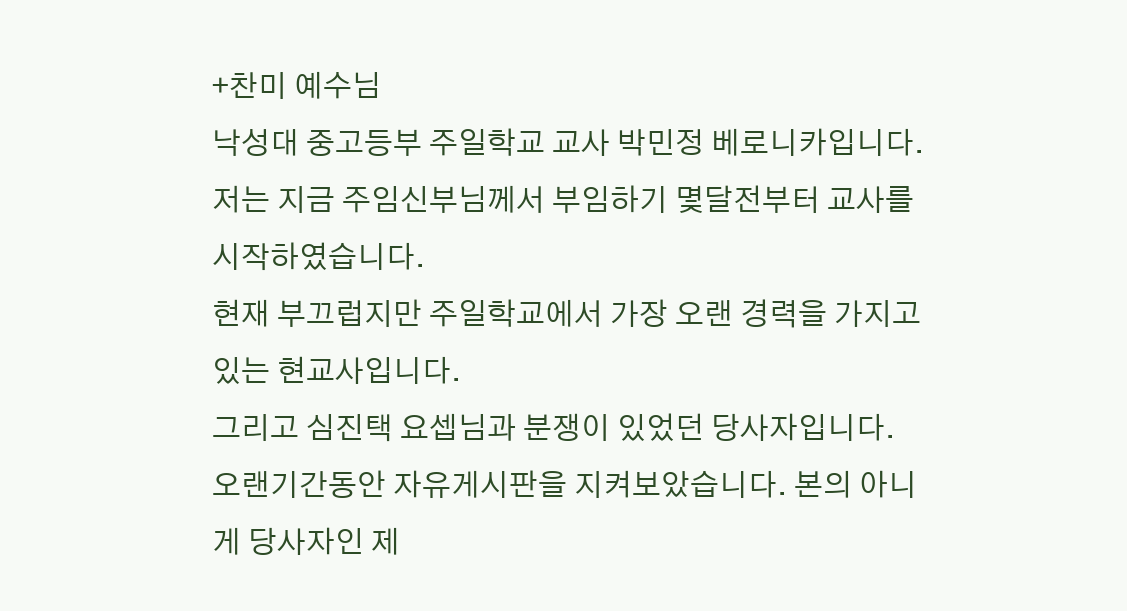+찬미 예수님
낙성대 중고등부 주일학교 교사 박민정 베로니카입니다.
저는 지금 주임신부님께서 부임하기 몇달전부터 교사를 시작하였습니다.
현재 부끄럽지만 주일학교에서 가장 오랜 경력을 가지고 있는 현교사입니다.
그리고 심진택 요셉님과 분쟁이 있었던 당사자입니다.
오랜기간동안 자유게시판을 지켜보았습니다. 본의 아니게 당사자인 제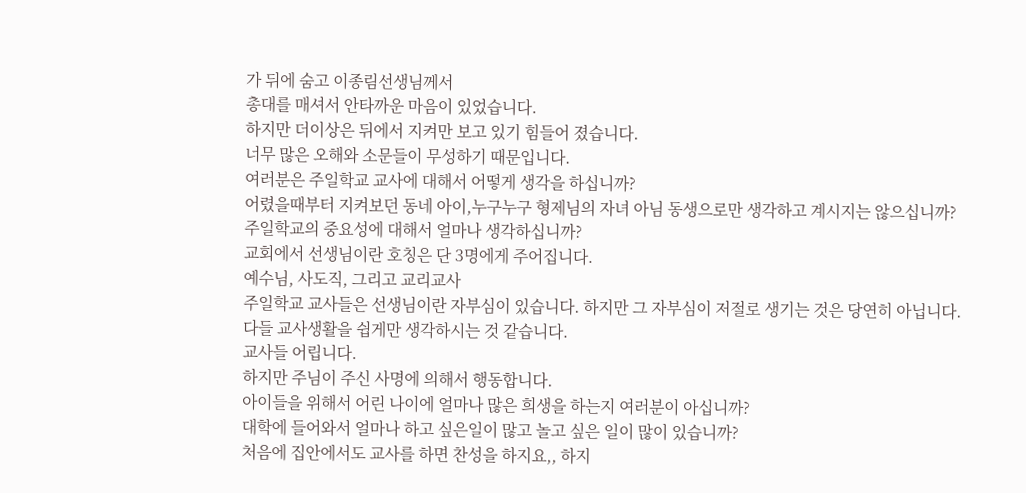가 뒤에 숨고 이종림선생님께서
총대를 매셔서 안타까운 마음이 있었습니다.
하지만 더이상은 뒤에서 지켜만 보고 있기 힘들어 졌습니다.
너무 많은 오해와 소문들이 무성하기 때문입니다.
여러분은 주일학교 교사에 대해서 어떻게 생각을 하십니까?
어렸을때부터 지켜보던 동네 아이,누구누구 형제님의 자녀 아님 동생으로만 생각하고 계시지는 않으십니까?
주일학교의 중요성에 대해서 얼마나 생각하십니까?
교회에서 선생님이란 호칭은 단 3명에게 주어집니다.
예수님, 사도직, 그리고 교리교사
주일학교 교사들은 선생님이란 자부심이 있습니다. 하지만 그 자부심이 저절로 생기는 것은 당연히 아닙니다.
다들 교사생활을 쉽게만 생각하시는 것 같습니다.
교사들 어립니다.
하지만 주님이 주신 사명에 의해서 행동합니다.
아이들을 위해서 어린 나이에 얼마나 많은 희생을 하는지 여러분이 아십니까?
대학에 들어와서 얼마나 하고 싶은일이 많고 놀고 싶은 일이 많이 있습니까?
처음에 집안에서도 교사를 하면 찬성을 하지요,, 하지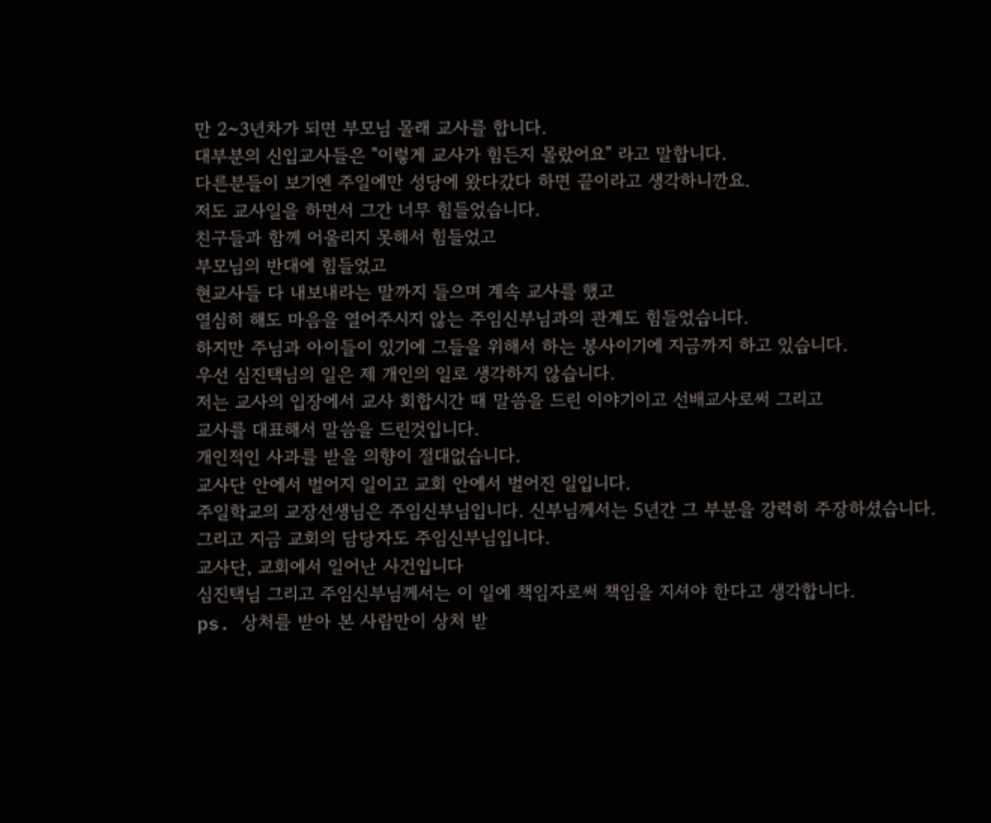만 2~3년차가 되면 부모님 몰래 교사를 합니다.
대부분의 신입교사들은 "이렇게 교사가 힘든지 몰랐어요" 라고 말합니다.
다른분들이 보기엔 주일에만 성당에 왔다갔다 하면 끝이라고 생각하니깐요.
저도 교사일을 하면서 그간 너무 힘들었습니다.
친구들과 함께 어울리지 못해서 힘들었고
부모님의 반대에 힘들었고
현교사들 다 내보내라는 말까지 들으며 계속 교사를 했고
열심히 해도 마음을 열어주시지 않는 주임신부님과의 관계도 힘들었습니다.
하지만 주님과 아이들이 있기에 그들을 위해서 하는 봉사이기에 지금까지 하고 있습니다.
우선 심진택님의 일은 제 개인의 일로 생각하지 않습니다.
저는 교사의 입장에서 교사 회합시간 때 말씀을 드린 이야기이고 선배교사로써 그리고
교사를 대표해서 말씀을 드린것입니다.
개인적인 사과를 받을 의향이 절대없습니다.
교사단 안에서 벌어지 일이고 교회 안에서 벌어진 일입니다.
주일학교의 교장선생님은 주임신부님입니다. 신부님께서는 5년간 그 부분을 강력히 주장하셨습니다.
그리고 지금 교회의 담당자도 주임신부님입니다.
교사단, 교회에서 일어난 사건입니다
심진택님 그리고 주임신부님께서는 이 일에 책임자로써 책임을 지셔야 한다고 생각합니다.
ps. 상처를 받아 본 사람만이 상처 받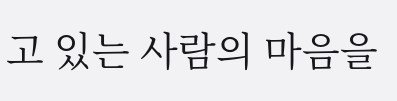고 있는 사람의 마음을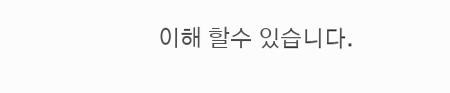이해 할수 있습니다.